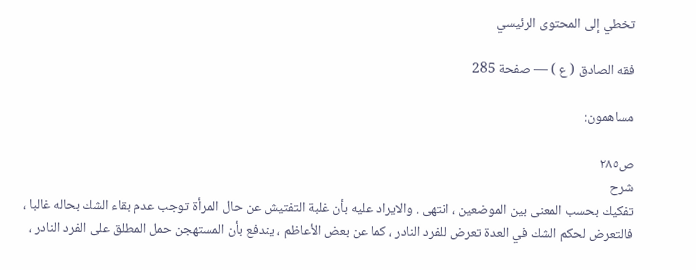تخطي إلى المحتوى الرئيسي

فقه الصادق ( ع ) — صفحة 285

مساهمون:

ص٢٨٥
شرح
تفكيك بحسب المعنى بين الموضعين ، انتهى . والايراد عليه بأن غلبة التفتيش عن حال المرأة توجب عدم بقاء الشك بحاله غالبا ، فالتعرض لحكم الشك في العدة تعرض للفرد النادر ، كما عن بعض الأعاظم ، يندفع بأن المستهجن حمل المطلق على الفرد النادر ،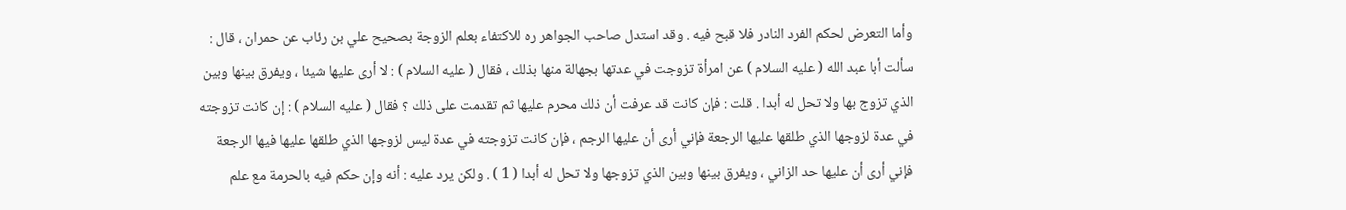وأما التعرض لحكم الفرد النادر فلا قبح فيه . وقد استدل صاحب الجواهر ره للاكتفاء بعلم الزوجة بصحيح علي بن رئاب عن حمران ، قال : سألت أبا عبد الله ( عليه السلام ) عن امرأة تزوجت في عدتها بجهالة منها بذلك ، فقال ( عليه السلام ) : لا أرى عليها شيئا ، ويفرق بينها وبين الذي تزوج بها ولا تحل له أبدا . قلت : فإن كانت قد عرفت أن ذلك محرم عليها ثم تقدمت على ذلك ؟ فقال ( عليه السلام ) : إن كانت تزوجته في عدة لزوجها الذي طلقها عليها الرجعة فإني أرى أن عليها الرجم ، فإن كانت تزوجته في عدة ليس لزوجها الذي طلقها عليها فيها الرجعة فإني أرى أن عليها حد الزاني ، ويفرق بينها وبين الذي تزوجها ولا تحل له أبدا ( 1 ) . ولكن يرد عليه : أنه وإن حكم فيه بالحرمة مع علم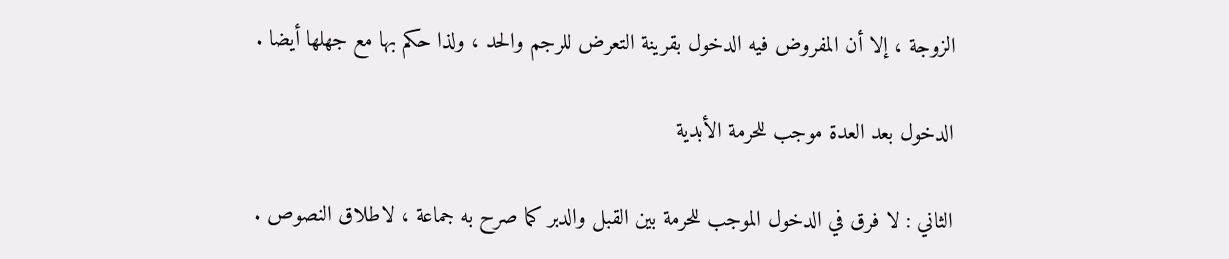الزوجة ، إلا أن المفروض فيه الدخول بقرينة التعرض للرجم والحد ، ولذا حكم بها مع جهلها أيضا .

الدخول بعد العدة موجب للحرمة الأبدية

الثاني : لا فرق في الدخول الموجب للحرمة بين القبل والدبر كما صرح به جماعة ، لاطلاق النصوص .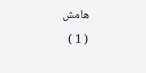هامش
( 1 )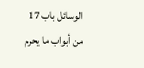الوسائل باب 17 من أبواب ما يحرم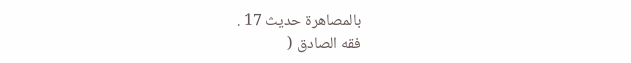بالمصاهرة حديث 17 .
فقه الصادق (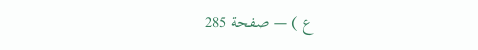ع ) — صفحة 285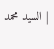| السيد محمد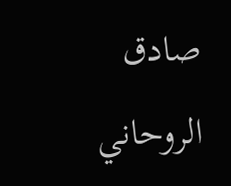صادق الروحاني